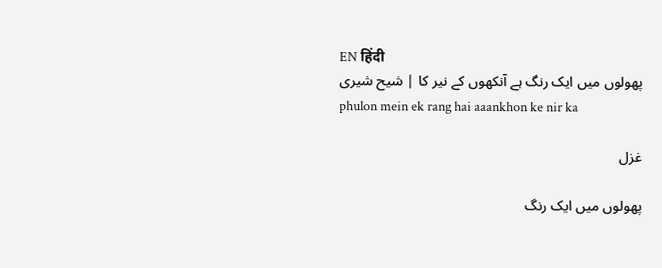EN हिंदी
پھولوں میں ایک رنگ ہے آنکھوں کے نیر کا | شیح شیری
phulon mein ek rang hai aaankhon ke nir ka

غزل

پھولوں میں ایک رنگ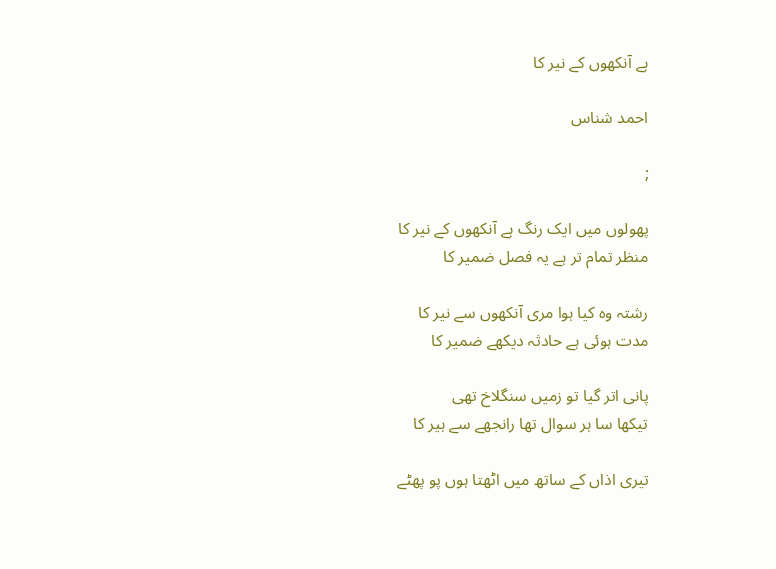ہے آنکھوں کے نیر کا

احمد شناس

;

پھولوں میں ایک رنگ ہے آنکھوں کے نیر کا
منظر تمام تر ہے یہ فصل ضمیر کا

رشتہ وہ کیا ہوا مری آنکھوں سے نیر کا
مدت ہوئی ہے حادثہ دیکھے ضمیر کا

پانی اتر گیا تو زمیں سنگلاخ تھی
تیکھا سا ہر سوال تھا رانجھے سے ہیر کا

تیری اذاں کے ساتھ میں اٹھتا ہوں پو پھٹے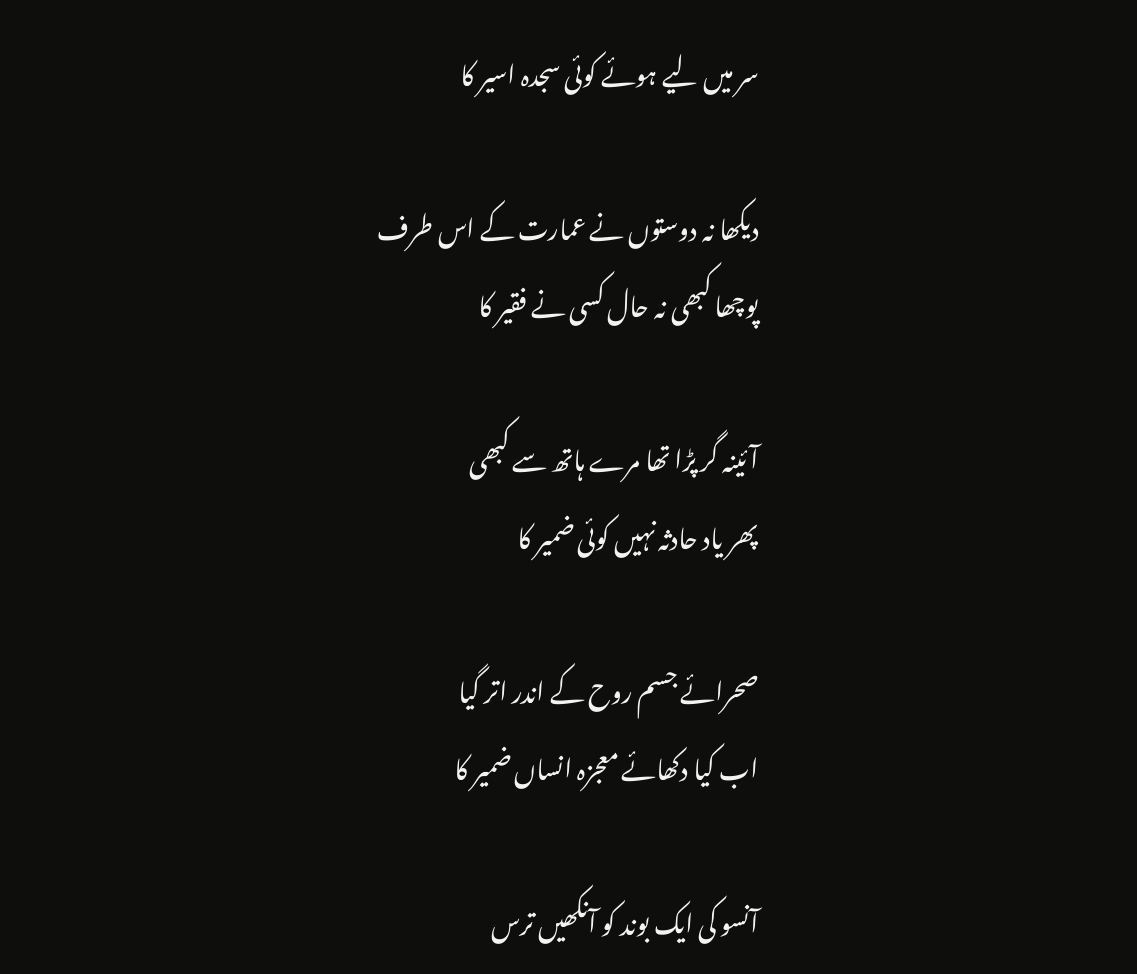سر میں لیے ہوئے کوئی سجدہ اسیر کا

دیکھا نہ دوستوں نے عمارت کے اس طرف
پوچھا کبھی نہ حال کسی نے فقیر کا

آئینہ گر پڑا تھا مرے ہاتھ سے کبھی
پھر یاد حادثہ نہیں کوئی ضمیر کا

صحرائے جسم روح کے اندر اتر گیا
اب کیا دکھائے معجزہ انساں ضمیر کا

آنسو کی ایک بوند کو آنکھیں ترس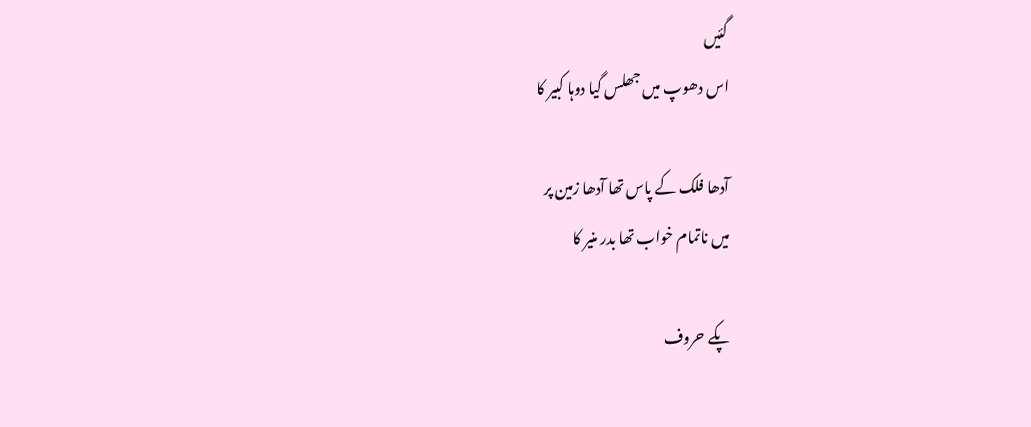گئیں
اس دھوپ میں جھلس گیا دوہا کبیر کا

آدھا فلک کے پاس تھا آدھا زمین پر
میں ناتمام خواب تھا بدر منیر کا

پکے حروف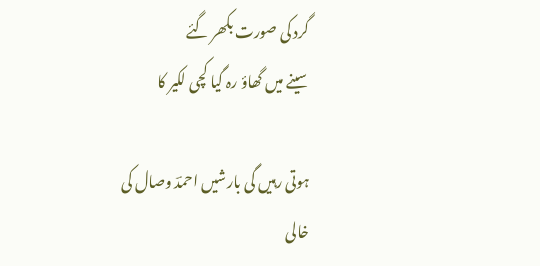گرد کی صورت بکھر گئے
سینے میں گھاؤ رہ گیا کچی لکیر کا

ہوتی رہیں گی بارشیں احمدؔ وصال کی
خالی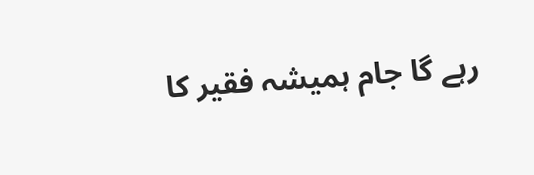رہے گا جام ہمیشہ فقیر کا